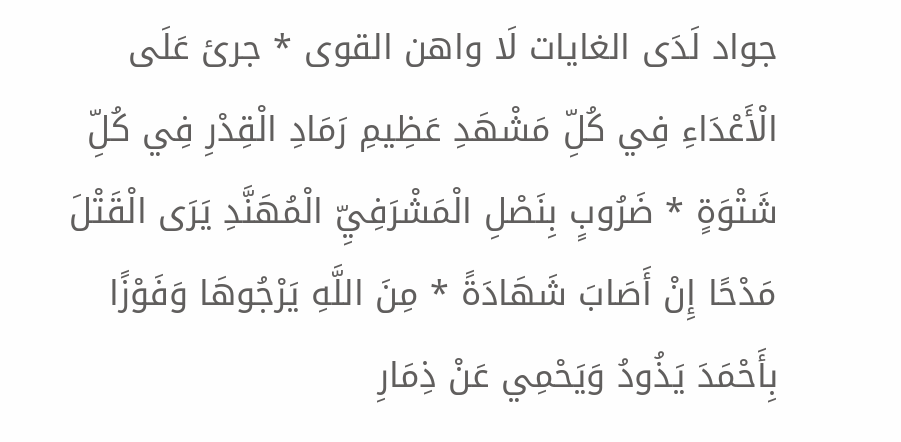جواد لَدَى الغايات لَا واهن القوى * جرئ عَلَى الْأَعْدَاءِ فِي كُلِّ مَشْهَدِ عَظِيمِ رَمَادِ الْقِدْرِ فِي كُلِّ شَتْوَةٍ * ضَرُوبٍ بِنَصْلِ الْمَشْرَفِيِّ الْمُهَنَّدِ يَرَى الْقَتْلَ مَدْحًا إِنْ أَصَابَ شَهَادَةً * مِنَ اللَّهِ يَرْجُوهَا وَفَوْزًا بِأَحْمَدَ يَذُودُ وَيَحْمِي عَنْ ذِمَارِ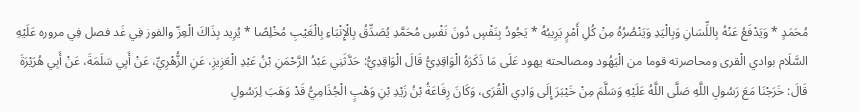مُحَمَدٍ * وَيَدْفَعُ عَنْهُ بِاللِّسَانِ وَبِالْيَدِ وَيَنْصُرُهُ مِنْ كُلِ أَمْرٍ يَرِيبُهُ * يَجُودُ بِنَفْسٍ دُونَ نَفْسِ مُحَمَّدِ يُصَدِّقُ بِالْإِنْبَاءِ بِالْغَيْبِ مُخْلِصًا * يُرِيد بِذَاكَ الْعِزّ والفوز فِي غَد فصل فِي مروره عَلَيْهِ السَّلَام بوادي الْقرى ومحاصرته قوما من الْيَهُود ومصالحته يهود عَلَى مَا ذَكَرَهُ الْوَاقِدِيُّ قَالَ الْوَاقِدِيُّ: حَدَّثَنِي عَبْدُ الرَّحْمَنِ بْنُ عَبْدِ الْعَزِيزِ، عَنِ الزُّهْرِيِّ، عَنْ أَبِي سَلَمَةَ، عَنْ أَبِي هُرَيْرَةَ قَالَ: خَرَجْنَا مَعَ رَسُولِ اللَّهِ صَلَّى اللَّهُ عَلَيْهِ وَسَلَّمَ مِنْ خَيْبَرَ إِلَى وَادِي الْقُرَى، وَكَانَ رِفَاعَةُ بْنُ زَيْدِ بْنِ وَهْبٍ الْجُذَامِيُّ قَدْ وَهَبَ لِرَسُولِ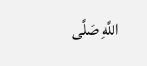اللَّهِ صَلَّى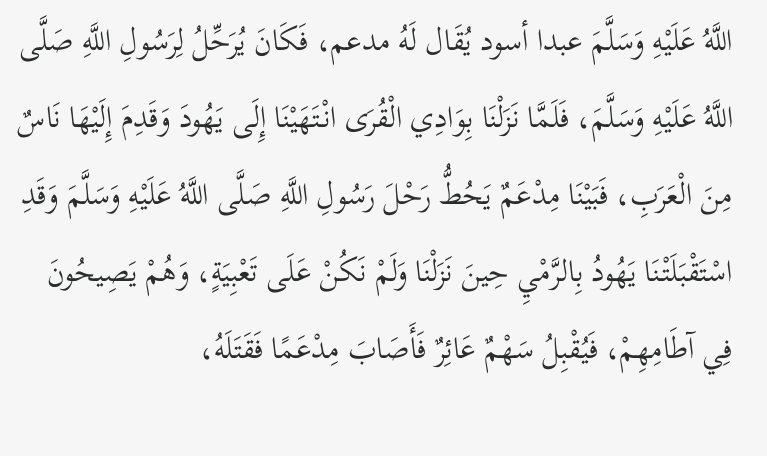اللَّهُ عَلَيْهِ وَسَلَّمَ عبدا أسود يُقَال لَهُ مدعم، فَكَانَ يُرَحِّلُ لِرَسُولِ اللَّهِ صَلَّى اللَّهُ عَلَيْهِ وَسَلَّمَ، فَلَمَّا نَزَلْنَا بِوَادِي الْقُرَى انْتَهَيْنَا إِلَى يَهُودَ وَقَدِمَ إِلَيْهَا نَاسٌ مِنَ الْعَرَبِ، فَبَيْنَا مِدْعَمٌ يَحُطُّ رَحْلَ رَسُولِ اللَّهِ صَلَّى اللَّهُ عَلَيْهِ وَسَلَّمَ وَقَدِ اسْتَقْبَلَتْنَا يَهُودُ بِالرَّمْيِ حِينَ نَزَلْنَا وَلَمْ نَكُنْ عَلَى تَعْبِيَةٍ، وَهُمْ يَصِيحُونَ فِي آطَامِهِمْ، فَيُقْبِلُ سَهْمٌ عَائِرٌ فَأَصَابَ مِدْعَمًا فَقَتَلَهُ،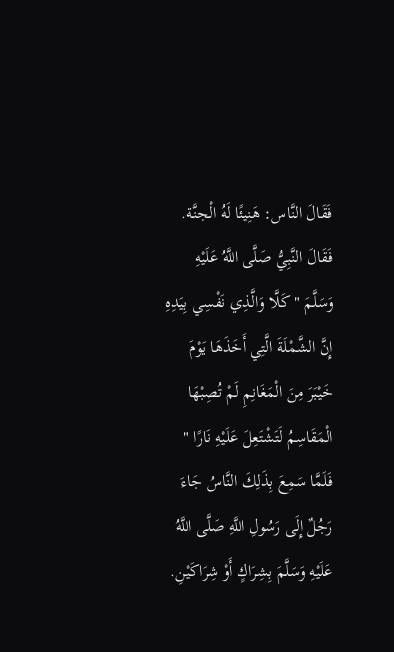فَقَالَ النَّاس: هَنِيئًا لَهُ الْجنَّة.
فَقَالَ النَّبِيُّ صَلَّى اللَّهُ عَلَيْهِ وَسَلَّمَ " كَلَّا وَالَّذِي نَفْسِي بِيَدِهِ إِنَّ الشَّمْلَةَ الَّتِي أَخَذَهَا يَوْمَ خَيْبَرَ مِنَ الْمَغَانِمِ لَمْ تُصِبْهَا الْمَقَاسِمُ لَتَشْتَعِلَ عَلَيْهِ نَارًا " فَلَمَّا سَمِعَ بِذَلِكَ النَّاسُ جَاءَ رَجُلٌ إِلَى رَسُولِ اللَّهِ صَلَّى اللَّهُ عَلَيْهِ وَسَلَّمَ بِشِرَاكٍ أَوْ شِرَاكَيْنِ.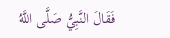فَقَالَ النَّبِيُّ صَلَّى اللَّهُ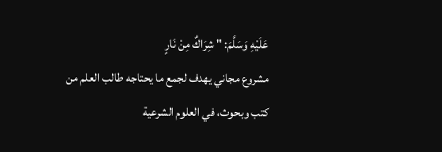عَلَيْهِ وَسَلَّمَ: " شِرَاكٌ مِنْ نَارٍ
مشروع مجاني يهدف لجمع ما يحتاجه طالب العلم من كتب وبحوث، في العلوم الشرعية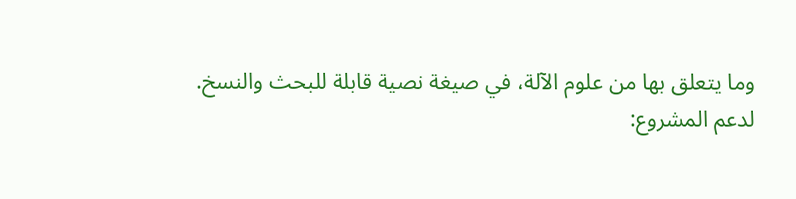وما يتعلق بها من علوم الآلة، في صيغة نصية قابلة للبحث والنسخ.
لدعم المشروع: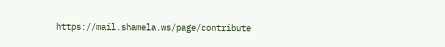https://mail.shamela.ws/page/contribute